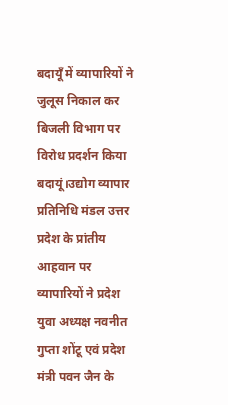बदायूँ में व्यापारियों ने जुलूस निकाल कर बिजली विभाग पर विरोध प्रदर्शन किया
बदायूं।उद्योग व्यापार प्रतिनिधि मंडल उत्तर प्रदेश के प्रांतीय आहवान पर व्यापारियों ने प्रदेश युवा अध्यक्ष नवनीत गुप्ता शोंटू एवं प्रदेश मंत्री पवन जैन के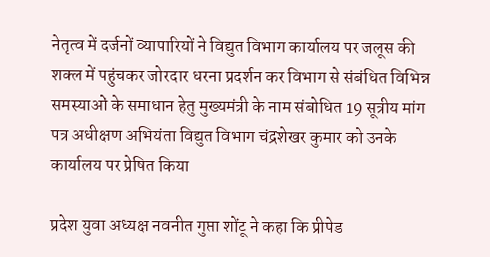नेतृत्व में दर्जनों व्यापारियों ने विद्युत विभाग कार्यालय पर जलूस की शक्ल में पहुंचकर जोरदार धरना प्रदर्शन कर विभाग से संबंधित विभिन्न समस्याओं के समाधान हेतु मुख्यमंत्री के नाम संबोधित 19 सूत्रीय मांग पत्र अधीक्षण अभियंता विद्युत विभाग चंद्रशेखर कुमार को उनके कार्यालय पर प्रेषित किया

प्रदेश युवा अध्यक्ष नवनीत गुप्ता शोंटू ने कहा कि प्रीपेड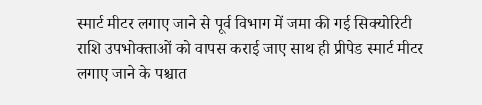स्मार्ट मीटर लगाए जाने से पूर्व विभाग में जमा की गई सिक्योरिटी राशि उपभोक्ताओं को वापस कराई जाए साथ ही प्रीपेड स्मार्ट मीटर लगाए जाने के पश्चात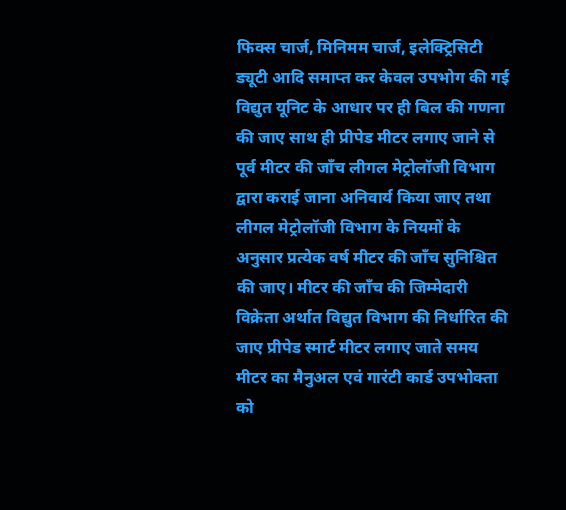फिक्स चार्ज, मिनिमम चार्ज, इलेक्ट्रिसिटी ड्यूटी आदि समाप्त कर केवल उपभोग की गई विद्युत यूनिट के आधार पर ही बिल की गणना की जाए साथ ही प्रीपेड मीटर लगाए जाने से पूर्व मीटर की जाँच लीगल मेट्रोलॉजी विभाग द्वारा कराई जाना अनिवार्य किया जाए तथा लीगल मेट्रोलॉजी विभाग के नियमों के अनुसार प्रत्येक वर्ष मीटर की जाँच सुनिश्चित की जाए। मीटर की जाँच की जिम्मेदारी विक्रेता अर्थात विद्युत विभाग की निर्धारित की जाए प्रीपेड स्मार्ट मीटर लगाए जाते समय मीटर का मैनुअल एवं गारंटी कार्ड उपभोक्ता को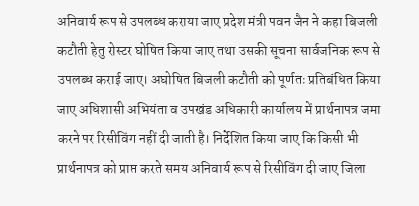अनिवार्य रूप से उपलब्ध कराया जाए प्रदेश मंत्री पवन जैन ने कहा बिजली कटौती हेतु रोस्टर घोषित किया जाए तथा उसकी सूचना सार्वजनिक रूप से उपलब्ध कराई जाए। अघोषित बिजली कटौती को पूर्णतः प्रतिबंधित किया जाए अधिशासी अभियंता व उपखंड अधिकारी कार्यालय में प्रार्थनापत्र जमा करने पर रिसीविंग नहीं दी जाती है। निर्देशित किया जाए कि किसी भी प्रार्थनापत्र को प्राप्त करते समय अनिवार्य रूप से रिसीविंग दी जाए जिला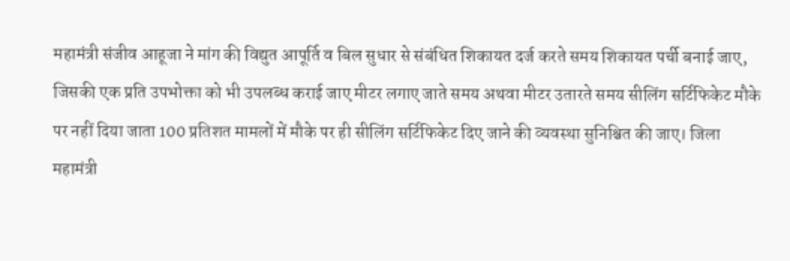महामंत्री संजीव आहूजा ने मांग की विद्युत आपूर्ति व बिल सुधार से संबंधित शिकायत दर्ज करते समय शिकायत पर्ची बनाई जाए, जिसकी एक प्रति उपभोक्ता को भी उपलब्ध कराई जाए मीटर लगाए जाते समय अथवा मीटर उतारते समय सीलिंग सर्टिफिकेट मौके पर नहीं दिया जाता 100 प्रतिशत मामलों में मौके पर ही सीलिंग सर्टिफिकेट दिए जाने की व्यवस्था सुनिश्चित की जाए। जिला महामंत्री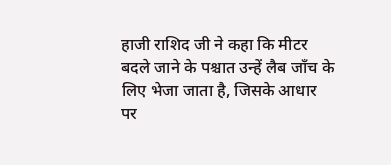हाजी राशिद जी ने कहा कि मीटर बदले जाने के पश्चात उन्हें लैब जाँच के लिए भेजा जाता है, जिसके आधार पर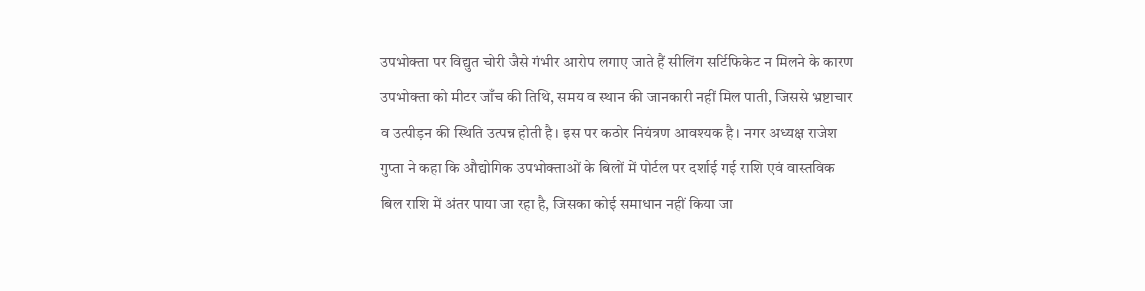उपभोक्ता पर विद्युत चोरी जैसे गंभीर आरोप लगाए जाते हैं सीलिंग सर्टिफिकेट न मिलने के कारण उपभोक्ता को मीटर जाँच की तिथि, समय व स्थान की जानकारी नहीं मिल पाती, जिससे भ्रष्टाचार व उत्पीड़न की स्थिति उत्पन्न होती है। इस पर कठोर नियंत्रण आवश्यक है। नगर अध्यक्ष राजेश गुप्ता ने कहा कि औद्योगिक उपभोक्ताओं के बिलों में पोर्टल पर दर्शाई गई राशि एवं वास्तविक बिल राशि में अंतर पाया जा रहा है, जिसका कोई समाधान नहीं किया जा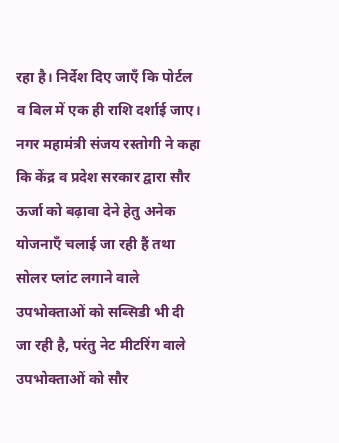रहा है। निर्देश दिए जाएँ कि पोर्टल व बिल में एक ही राशि दर्शाई जाए। नगर महामंत्री संजय रस्तोगी ने कहा कि केंद्र व प्रदेश सरकार द्वारा सौर ऊर्जा को बढ़ावा देने हेतु अनेक योजनाएँ चलाई जा रही हैं तथा सोलर प्लांट लगाने वाले उपभोक्ताओं को सब्सिडी भी दी जा रही है, परंतु नेट मीटरिंग वाले उपभोक्ताओं को सौर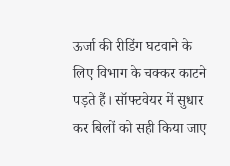ऊर्जा की रीडिंग घटवाने के लिए विभाग के चक्कर काटने पड़ते हैं। सॉफ्टवेयर में सुधार कर बिलों को सही किया जाए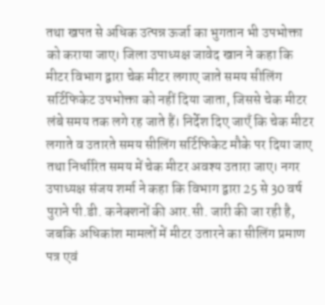तथा खपत से अधिक उत्पन्न ऊर्जा का भुगतान भी उपभोक्ता को कराया जाए। जिला उपाध्यक्ष जावेद खान ने कहा कि मीटर विभाग द्वारा चेक मीटर लगाए जाते समय सीलिंग सर्टिफिकेट उपभोक्ता को नहीं दिया जाता, जिससे चेक मीटर लंबे समय तक लगे रह जाते हैं। निर्देश दिए जाएँ कि चेक मीटर लगाते व उतारते समय सीलिंग सर्टिफिकेट मौके पर दिया जाए तथा निर्धारित समय में चेक मीटर अवश्य उतारा जाए। नगर उपाध्यक्ष संजय शर्मा ने कहा कि विभाग द्वारा 25 से 30 वर्ष पुराने पी.डी. कनेक्शनों की आर.सी. जारी की जा रही है, जबकि अधिकांश मामलों में मीटर उतारने का सीलिंग प्रमाण पत्र एवं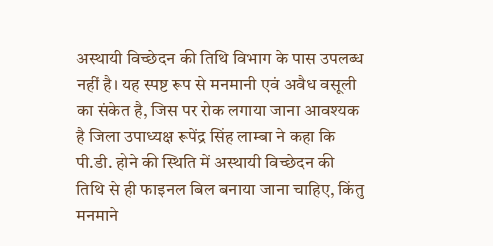अस्थायी विच्छेदन की तिथि विभाग के पास उपलब्ध नहीं है। यह स्पष्ट रूप से मनमानी एवं अवैध वसूली का संकेत है, जिस पर रोक लगाया जाना आवश्यक है जिला उपाध्यक्ष रूपेंद्र सिंह लाम्बा ने कहा कि पी.डी. होने की स्थिति में अस्थायी विच्छेदन की तिथि से ही फाइनल बिल बनाया जाना चाहिए, किंतु मनमाने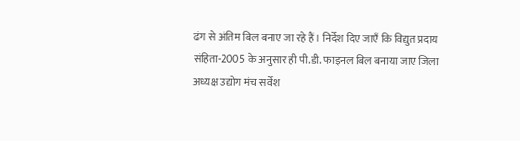ढंग से अंतिम बिल बनाए जा रहे हैं। निर्देश दिए जाएँ कि विद्युत प्रदाय संहिता-2005 के अनुसार ही पी.डी. फाइनल बिल बनाया जाए जिला अध्यक्ष उद्योग मंच सर्वेश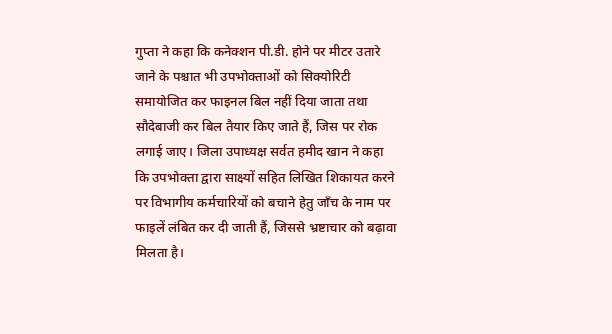गुप्ता ने कहा कि कनेक्शन पी.डी. होने पर मीटर उतारे जाने के पश्चात भी उपभोक्ताओं को सिक्योरिटी समायोजित कर फाइनल बिल नहीं दिया जाता तथा सौदेबाजी कर बिल तैयार किए जाते हैं, जिस पर रोक लगाई जाए। जिला उपाध्यक्ष सर्वत हमीद खान ने कहा कि उपभोक्ता द्वारा साक्ष्यों सहित लिखित शिकायत करने पर विभागीय कर्मचारियों को बचाने हेतु जाँच के नाम पर फाइलें लंबित कर दी जाती हैं, जिससे भ्रष्टाचार को बढ़ावा मिलता है।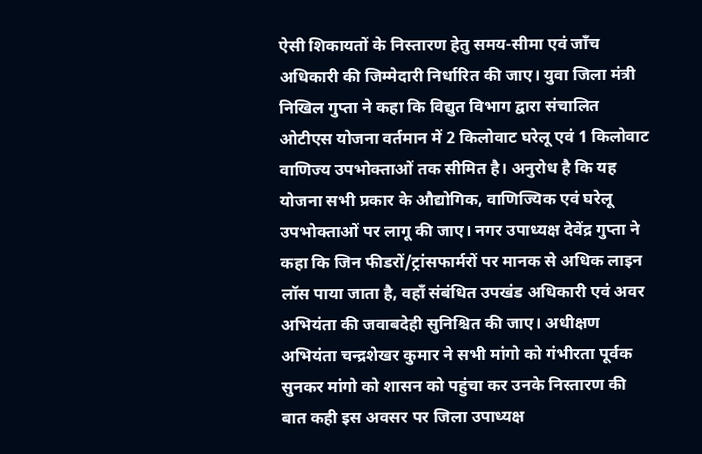ऐसी शिकायतों के निस्तारण हेतु समय-सीमा एवं जाँच अधिकारी की जिम्मेदारी निर्धारित की जाए। युवा जिला मंत्री निखिल गुप्ता ने कहा कि विद्युत विभाग द्वारा संचालित ओटीएस योजना वर्तमान में 2 किलोवाट घरेलू एवं 1 किलोवाट वाणिज्य उपभोक्ताओं तक सीमित है। अनुरोध है कि यह योजना सभी प्रकार के औद्योगिक, वाणिज्यिक एवं घरेलू उपभोक्ताओं पर लागू की जाए। नगर उपाध्यक्ष देवेंद्र गुप्ता ने कहा कि जिन फीडरों/ट्रांसफार्मरों पर मानक से अधिक लाइन लॉस पाया जाता है, वहाँ संबंधित उपखंड अधिकारी एवं अवर अभियंता की जवाबदेही सुनिश्चित की जाए। अधीक्षण अभियंता चन्द्रशेखर कुमार ने सभी मांगो को गंभीरता पूर्वक सुनकर मांगो को शासन को पहुंचा कर उनके निस्तारण की बात कही इस अवसर पर जिला उपाध्यक्ष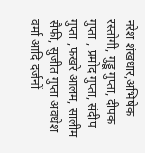नरेश शंखधार,अभिषेक रस्तोगी, गुड्डू गुप्ता, दीपक गुप्ता , प्रमोद गुप्ता, संदीप गुप्ता ,फखरे आलम, सालीम सैफी, सुजीत गुप्ता अवधेश वर्मा आदि दर्जनों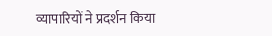व्यापारियों ने प्रदर्शन किया